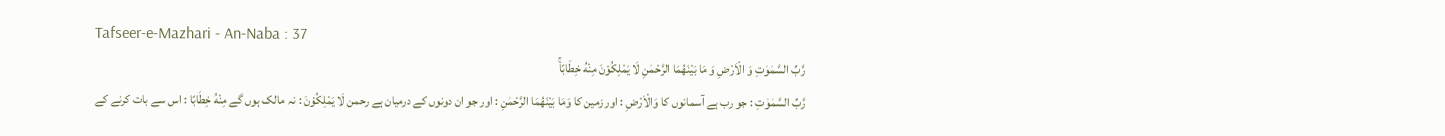Tafseer-e-Mazhari - An-Naba : 37
رَّبِّ السَّمٰوٰتِ وَ الْاَرْضِ وَ مَا بَیْنَهُمَا الرَّحْمٰنِ لَا یَمْلِكُوْنَ مِنْهُ خِطَابًاۚ
رَّبِّ السَّمٰوٰتِ : جو رب ہے آسمانوں کا وَالْاَرْضِ : اور زمین کا وَمَا بَيْنَهُمَا الرَّحْمٰنِ : اور جو ان دونوں کے درمیان ہے رحمن لَا يَمْلِكُوْنَ : نہ مالک ہوں گے مِنْهُ خِطَابًا : اس سے بات کرنے کے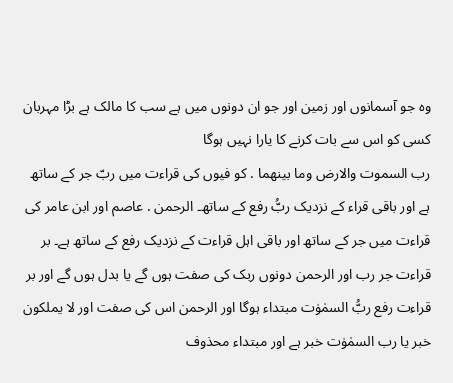وہ جو آسمانوں اور زمین اور جو ان دونوں میں ہے سب کا مالک ہے بڑا مہربان کسی کو اس سے بات کرنے کا یارا نہیں ہوگا
رب السموت والارض وما بینھما . کو فیوں کی قراءت میں ربّ جر کے ساتھ ہے اور باقی قراء کے نزدیک ربُّ رفع کے ساتھ۔ الرحمن . عاصم اور ابن عامر کی قراءت میں جر کے ساتھ اور باقی اہل قراءت کے نزدیک رفع کے ساتھ ہے۔ بر قراءت جر رب اور الرحمن دونوں ربک کی صفت ہوں گے یا بدل ہوں گے اور بر قراءت رفع ربُّ السمٰوٰت مبتداء ہوگا اور الرحمن اس کی صفت اور لا یملکون خبر یا رب السمٰوٰت خبر ہے اور مبتداء محذوف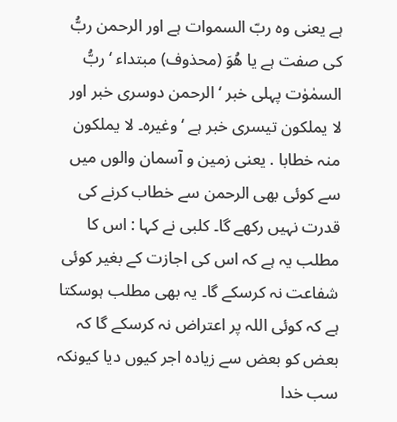ہے یعنی وہ ربّ السموات ہے اور الرحمن ربُّ کی صفت ہے یا ھُوَ (محذوف) مبتداء ‘ ربُّ السمٰوٰت پہلی خبر ‘ الرحمن دوسری خبر اور لا یملکون تیسری خبر ہے ‘ وغیرہ۔ لا یملکون منہ خطابا . یعنی زمین و آسمان والوں میں سے کوئی بھی الرحمن سے خطاب کرنے کی قدرت نہیں رکھے گا۔ کلبی نے کہا : اس کا مطلب یہ ہے کہ اس کی اجازت کے بغیر کوئی شفاعت نہ کرسکے گا۔ یہ بھی مطلب ہوسکتا ہے کہ کوئی اللہ پر اعتراض نہ کرسکے گا کہ بعض کو بعض سے زیادہ اجر کیوں دیا کیونکہ سب خدا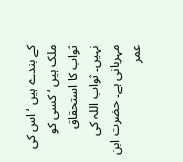کے بندے ہیں ‘ اس کی ملک ہیں ‘ کسی کو ثواب کا استحقاق نہیں۔ ثواب اللہ کی مہربانی ہے۔ حضرت ابن عمر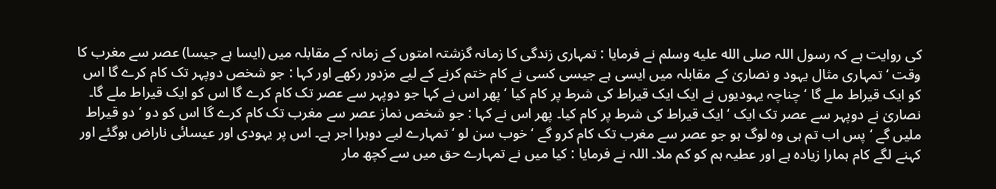کی روایت ہے کہ رسول اللہ صلى الله عليه وسلم نے فرمایا : تمہاری زندگی کا زمانہ گزشتہ امتوں کے زمانہ کے مقابلہ میں (ایسا ہے جیسا) عصر سے مغرب کا وقت ‘ تمہاری مثال یہود و نصاریٰ کے مقابلہ میں ایسی ہے جیسی کسی نے کام ختم کرنے کے لیے مزدور رکھے اور کہا : جو شخص دوپہر تک کام کرے گا اس کو ایک قیراط ملے گا ‘ چناچہ یہودیوں نے ایک ایک قیراط کی شرط پر کام کیا ‘ پھر اس نے کہا جو دوپہر سے عصر تک کام کرے گا اس کو ایک قیراط ملے گا۔ نصاریٰ نے دوپہر سے عصر تک ایک ‘ ایک قیراط کی شرط پر کام کیا۔ پھر اس نے کہا : جو شخص نماز عصر سے مغرب تک کام کرے گا اس کو دو ‘ دو قیراط ملیں گے ‘ پس اب تم ہی وہ لوگ ہو جو عصر سے مغرب تک کام کرو گے ‘ خوب سن لو ‘ تمہارے لیے دوہرا اجر ہے۔ اس پر یہودی اور عیسائی ناراض ہوگئے اور کہنے لگے کام ہمارا زیادہ ہے اور عطیہ ہم کو کم ملا۔ اللہ نے فرمایا : کیا میں نے تمہارے حق میں سے کچھ مار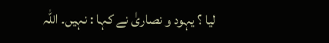لیا ؟ یہود و نصاریٰ نے کہا : نہیں۔ اللہ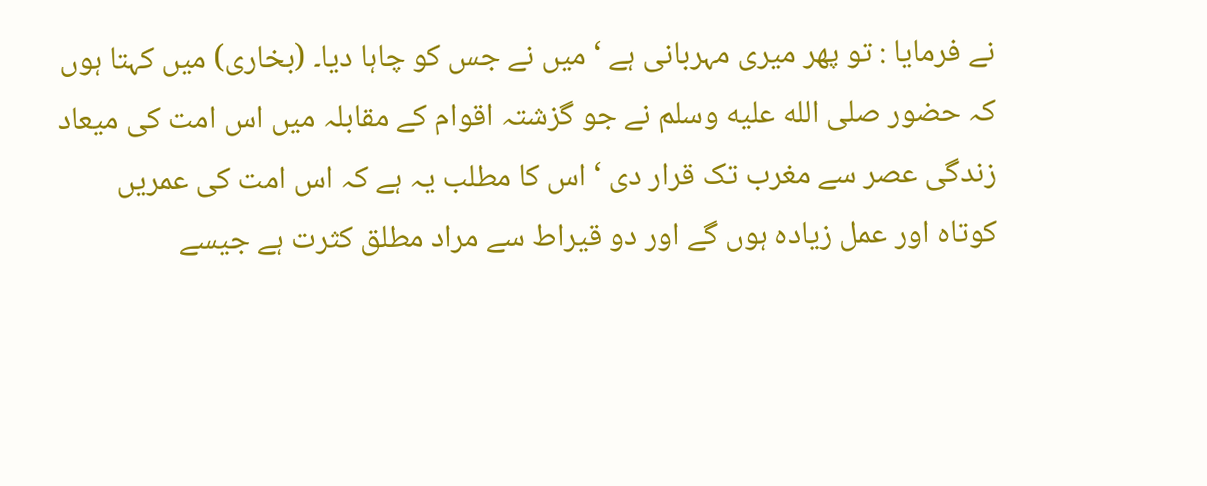نے فرمایا : تو پھر میری مہربانی ہے ‘ میں نے جس کو چاہا دیا۔ (بخاری) میں کہتا ہوں کہ حضور صلى الله عليه وسلم نے جو گزشتہ اقوام کے مقابلہ میں اس امت کی میعاد زندگی عصر سے مغرب تک قرار دی ‘ اس کا مطلب یہ ہے کہ اس امت کی عمریں کوتاہ اور عمل زیادہ ہوں گے اور دو قیراط سے مراد مطلق کثرت ہے جیسے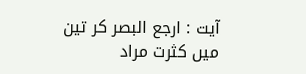آیت : ارجع البصر کر تین میں کثرت مراد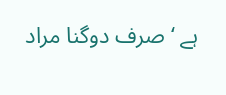ہے ‘ صرف دوگنا مراد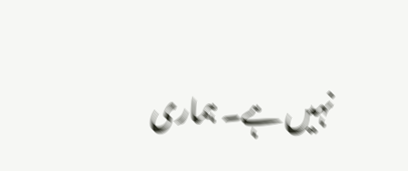نہیں ہے۔ ہماری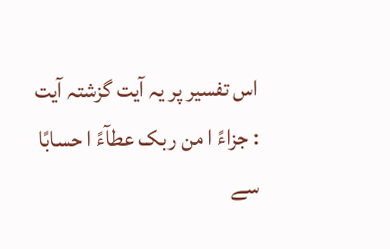اس تفسیر پر یہ آیت گزشتہ آیت : جزاءً ا من ربک عطآءً ا حسابًا سے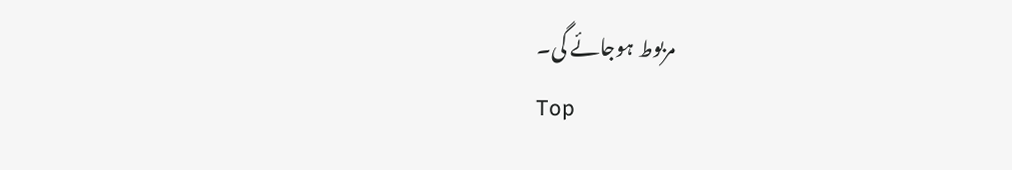مربوط ہوجائے گی۔
Top